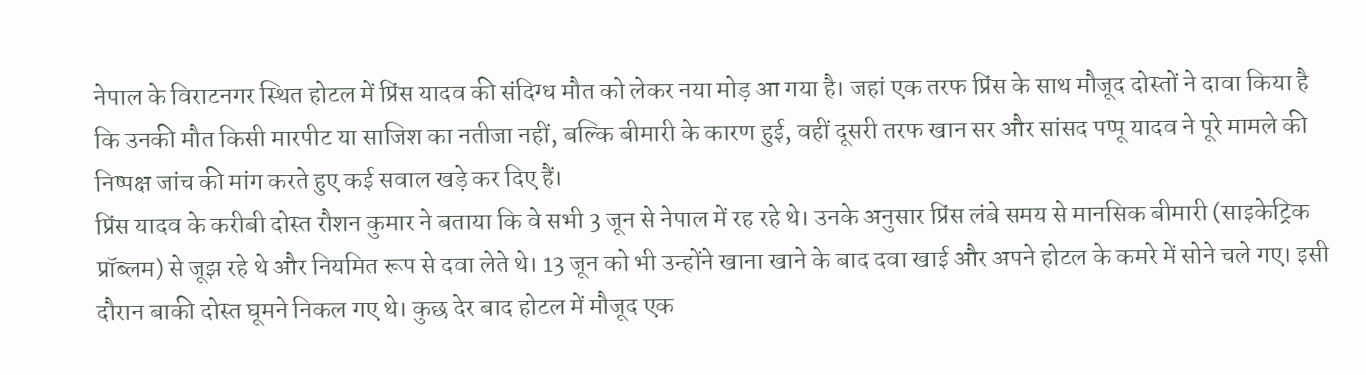नेपाल के विराटनगर स्थित होटल में प्रिंस यादव की संदिग्ध मौत को लेकर नया मोड़ आ गया है। जहां एक तरफ प्रिंस के साथ मौजूद दोस्तों ने दावा किया है कि उनकी मौत किसी मारपीट या साजिश का नतीजा नहीं, बल्कि बीमारी के कारण हुई, वहीं दूसरी तरफ खान सर और सांसद पप्पू यादव ने पूरे मामले की निष्पक्ष जांच की मांग करते हुए कई सवाल खड़े कर दिए हैं।
प्रिंस यादव के करीबी दोस्त रौशन कुमार ने बताया कि वे सभी 3 जून से नेपाल में रह रहे थे। उनके अनुसार प्रिंस लंबे समय से मानसिक बीमारी (साइकेट्रिक प्रॉब्लम) से जूझ रहे थे और नियमित रूप से दवा लेते थे। 13 जून को भी उन्होंने खाना खाने के बाद दवा खाई और अपने होटल के कमरे में सोने चले गए। इसी दौरान बाकी दोस्त घूमने निकल गए थे। कुछ देर बाद होटल में मौजूद एक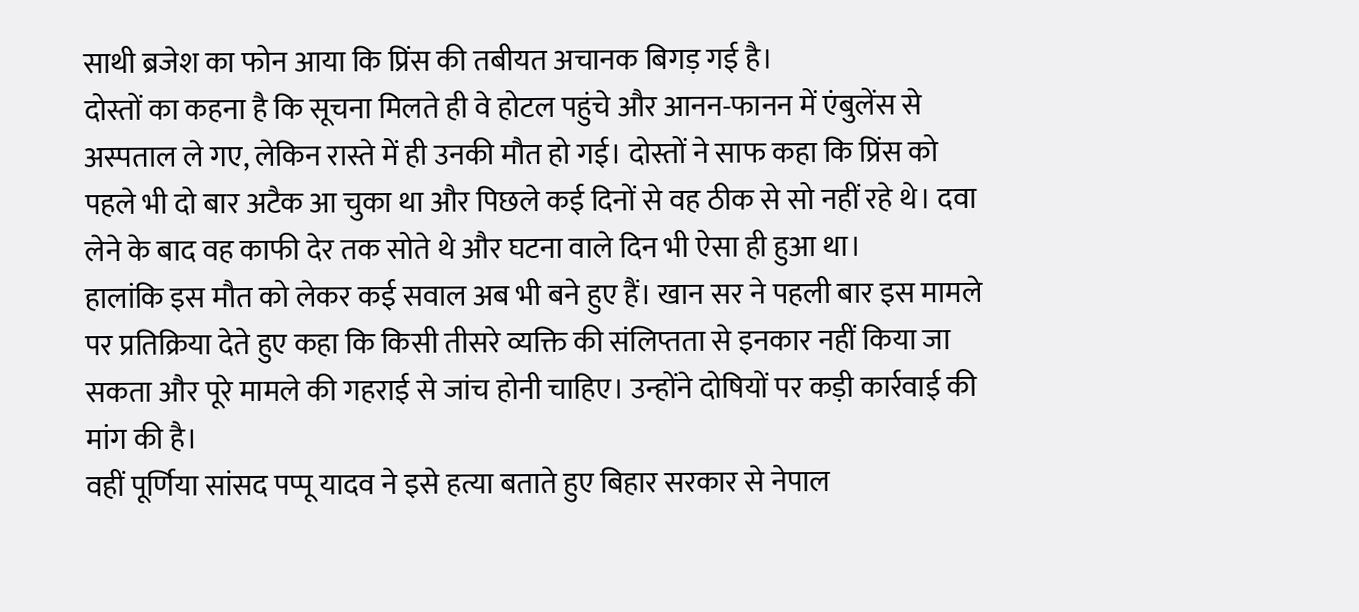साथी ब्रजेश का फोन आया कि प्रिंस की तबीयत अचानक बिगड़ गई है।
दोस्तों का कहना है कि सूचना मिलते ही वे होटल पहुंचे और आनन-फानन में एंबुलेंस से अस्पताल ले गए, लेकिन रास्ते में ही उनकी मौत हो गई। दोस्तों ने साफ कहा कि प्रिंस को पहले भी दो बार अटैक आ चुका था और पिछले कई दिनों से वह ठीक से सो नहीं रहे थे। दवा लेने के बाद वह काफी देर तक सोते थे और घटना वाले दिन भी ऐसा ही हुआ था।
हालांकि इस मौत को लेकर कई सवाल अब भी बने हुए हैं। खान सर ने पहली बार इस मामले पर प्रतिक्रिया देते हुए कहा कि किसी तीसरे व्यक्ति की संलिप्तता से इनकार नहीं किया जा सकता और पूरे मामले की गहराई से जांच होनी चाहिए। उन्होंने दोषियों पर कड़ी कार्रवाई की मांग की है।
वहीं पूर्णिया सांसद पप्पू यादव ने इसे हत्या बताते हुए बिहार सरकार से नेपाल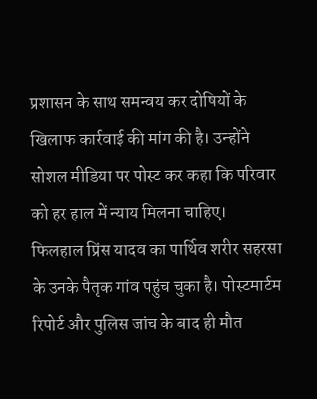प्रशासन के साथ समन्वय कर दोषियों के खिलाफ कार्रवाई की मांग की है। उन्होंने सोशल मीडिया पर पोस्ट कर कहा कि परिवार को हर हाल में न्याय मिलना चाहिए।
फिलहाल प्रिंस यादव का पार्थिव शरीर सहरसा के उनके पैतृक गांव पहुंच चुका है। पोस्टमार्टम रिपोर्ट और पुलिस जांच के बाद ही मौत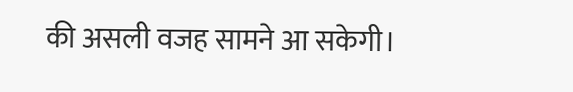की असली वजह सामने आ सकेगी।